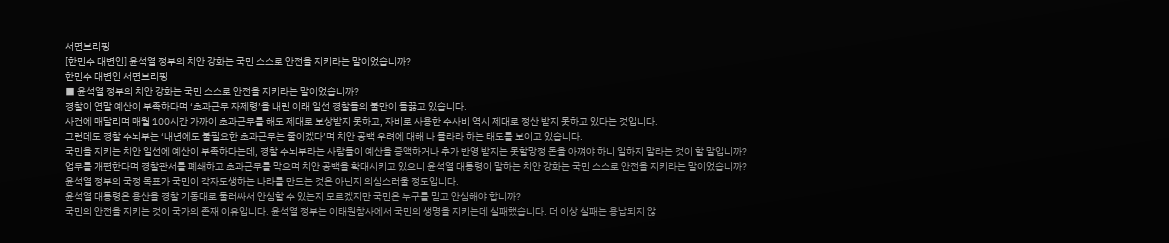서면브리핑
[한민수 대변인] 윤석열 정부의 치안 강화는 국민 스스로 안전을 지키라는 말이었습니까?
한민수 대변인 서면브리핑
■ 윤석열 정부의 치안 강화는 국민 스스로 안전을 지키라는 말이었습니까?
경찰이 연말 예산이 부족하다며 ‘초과근무 자제령’을 내린 이래 일선 경찰들의 불만이 들끓고 있습니다.
사건에 매달리며 매월 100시간 가까이 초과근무를 해도 제대로 보상받지 못하고, 자비로 사용한 수사비 역시 제대로 정산 받지 못하고 있다는 것입니다.
그런데도 경찰 수뇌부는 ‘내년에도 불필요한 초과근무는 줄이겠다’며 치안 공백 우려에 대해 나 몰라라 하는 태도를 보이고 있습니다.
국민을 지키는 치안 일선에 예산이 부족하다는데, 경찰 수뇌부라는 사람들이 예산을 증액하거나 추가 반영 받지는 못할망정 돈을 아껴야 하니 일하지 말라는 것이 할 말입니까?
업무를 개편한다며 경찰관서를 폐쇄하고 초과근무를 막으며 치안 공백을 확대시키고 있으니 윤석열 대통령이 말하는 치안 강화는 국민 스스로 안전을 지키라는 말이었습니까?
윤석열 정부의 국정 목표가 국민이 각자도생하는 나라를 만드는 것은 아닌지 의심스러울 정도입니다.
윤석열 대통령은 용산을 경찰 기동대로 둘러싸서 안심할 수 있는지 모르겠지만 국민은 누구를 믿고 안심해야 합니까?
국민의 안전을 지키는 것이 국가의 존재 이유입니다. 윤석열 정부는 이태원참사에서 국민의 생명을 지키는데 실패했습니다. 더 이상 실패는 용납되지 않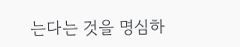는다는 것을 명심하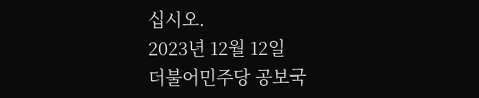십시오.
2023년 12월 12일
더불어민주당 공보국